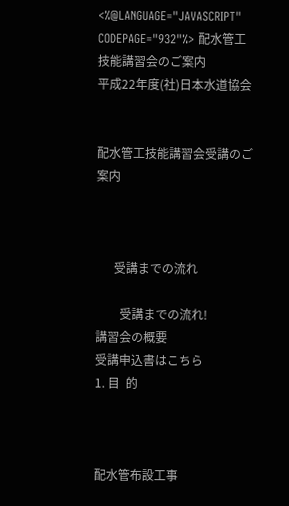<%@LANGUAGE="JAVASCRIPT" CODEPAGE="932"%> 配水管工技能講習会のご案内
平成22年度(社)日本水道協会


配水管工技能講習会受講のご案内



      受講までの流れ

        受講までの流れ!
講習会の概要
受講申込書はこちら
1. 目  的



配水管布設工事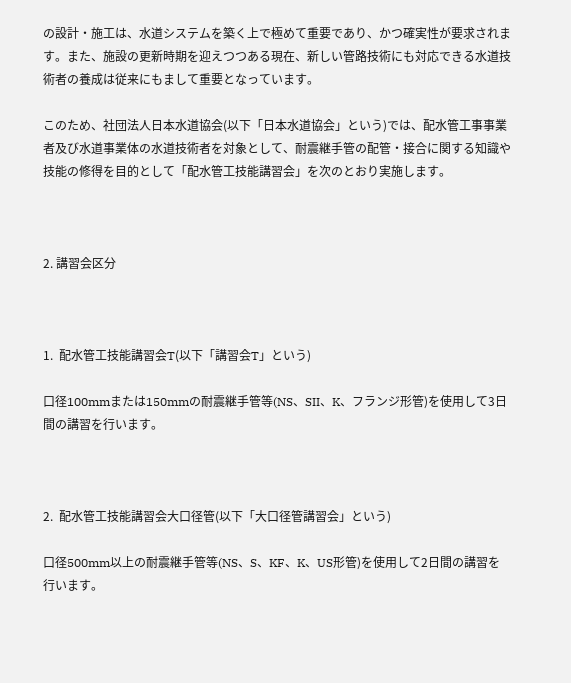の設計・施工は、水道システムを築く上で極めて重要であり、かつ確実性が要求されます。また、施設の更新時期を迎えつつある現在、新しい管路技術にも対応できる水道技術者の養成は従来にもまして重要となっています。

このため、社団法人日本水道協会(以下「日本水道協会」という)では、配水管工事事業者及び水道事業体の水道技術者を対象として、耐震継手管の配管・接合に関する知識や技能の修得を目的として「配水管工技能講習会」を次のとおり実施します。



2. 講習会区分



1.  配水管工技能講習会T(以下「講習会T」という)

口径100mmまたは150mmの耐震継手管等(NS、SII、K、フランジ形管)を使用して3日間の講習を行います。



2.  配水管工技能講習会大口径管(以下「大口径管講習会」という)

口径500mm以上の耐震継手管等(NS、S、KF、K、US形管)を使用して2日間の講習を行います。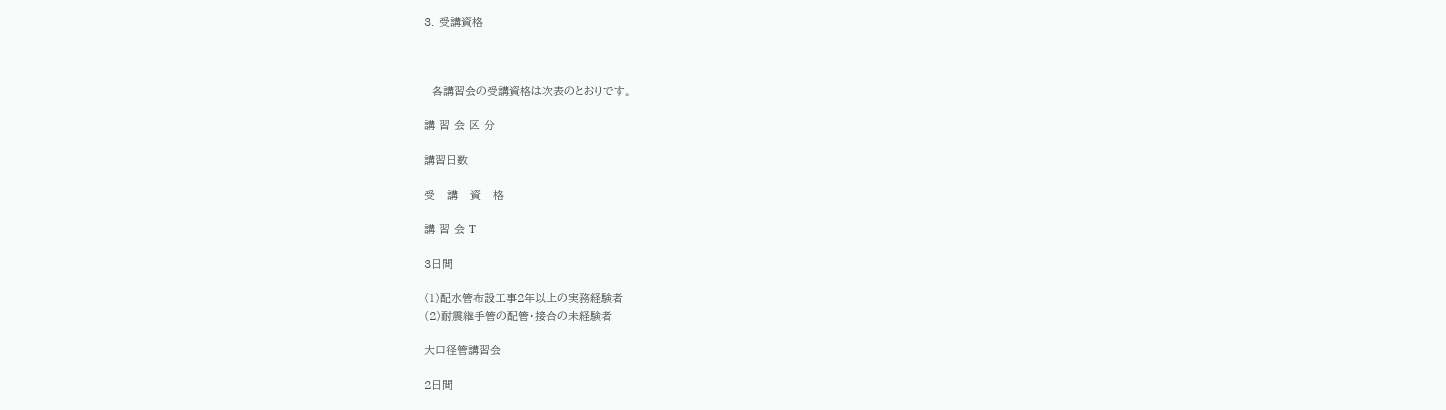3. 受講資格



  各講習会の受講資格は次表のとおりです。

講 習 会 区 分

講習日数

受   講   資   格

講 習 会 T

3日間

(1)配水管布設工事2年以上の実務経験者
(2)耐震継手管の配管・接合の未経験者

大口径管講習会

2日間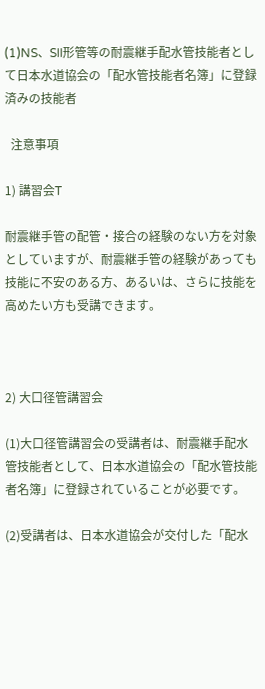(1)NS、SII形管等の耐震継手配水管技能者として日本水道協会の「配水管技能者名簿」に登録済みの技能者

  注意事項

1) 講習会T

耐震継手管の配管・接合の経験のない方を対象としていますが、耐震継手管の経験があっても技能に不安のある方、あるいは、さらに技能を高めたい方も受講できます。



2) 大口径管講習会

(1)大口径管講習会の受講者は、耐震継手配水管技能者として、日本水道協会の「配水管技能者名簿」に登録されていることが必要です。

(2)受講者は、日本水道協会が交付した「配水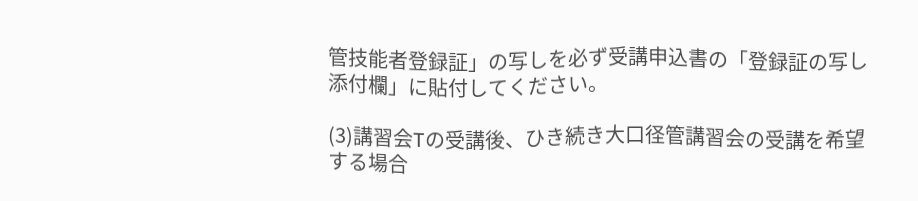管技能者登録証」の写しを必ず受講申込書の「登録証の写し添付欄」に貼付してください。

(3)講習会Tの受講後、ひき続き大口径管講習会の受講を希望する場合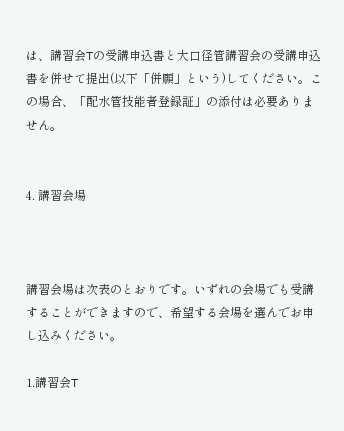は、講習会Tの受講申込書と大口径管講習会の受講申込書を併せて提出(以下「併願」という)してください。この場合、「配水管技能者登録証」の添付は必要ありません。


4. 講習会場



講習会場は次表のとおりです。いずれの会場でも受講することができますので、希望する会場を選んでお申し込みください。

1.講習会T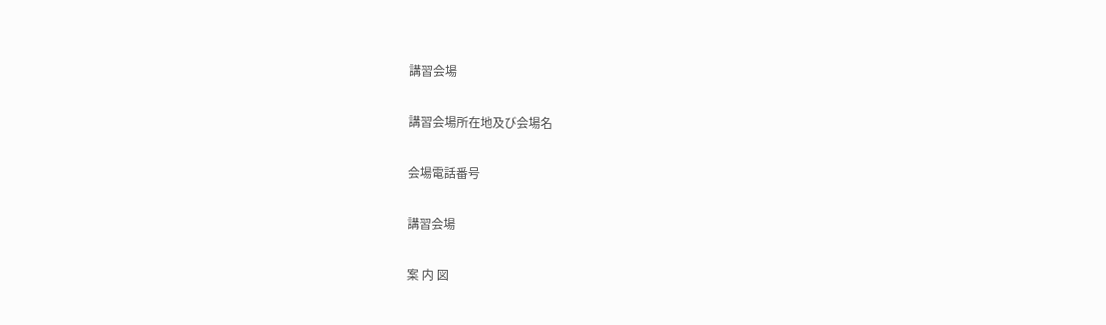講習会場

講習会場所在地及び会場名

会場電話番号

講習会場

案 内 図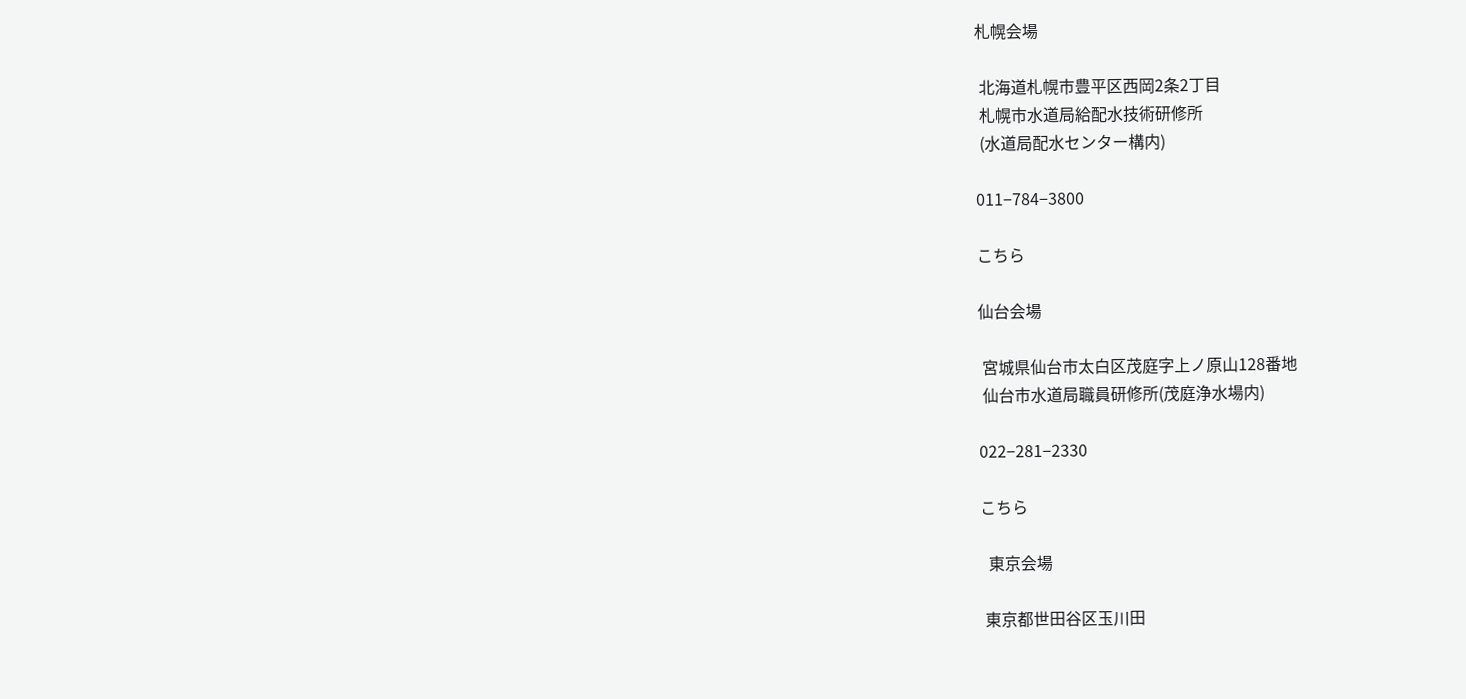札幌会場

 北海道札幌市豊平区西岡2条2丁目
 札幌市水道局給配水技術研修所
 (水道局配水センター構内)

011−784−3800

こちら

仙台会場

 宮城県仙台市太白区茂庭字上ノ原山128番地
 仙台市水道局職員研修所(茂庭浄水場内)

022−281−2330

こちら

  東京会場

 東京都世田谷区玉川田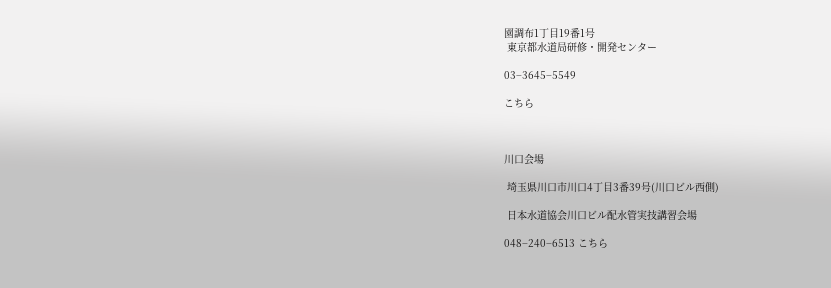園調布1丁目19番1号
 東京都水道局研修・開発センター

03−3645−5549

こちら



川口会場

 埼玉県川口市川口4丁目3番39号(川口ビル西側)

 日本水道協会川口ビル配水管実技講習会場

048−240−6513 こちら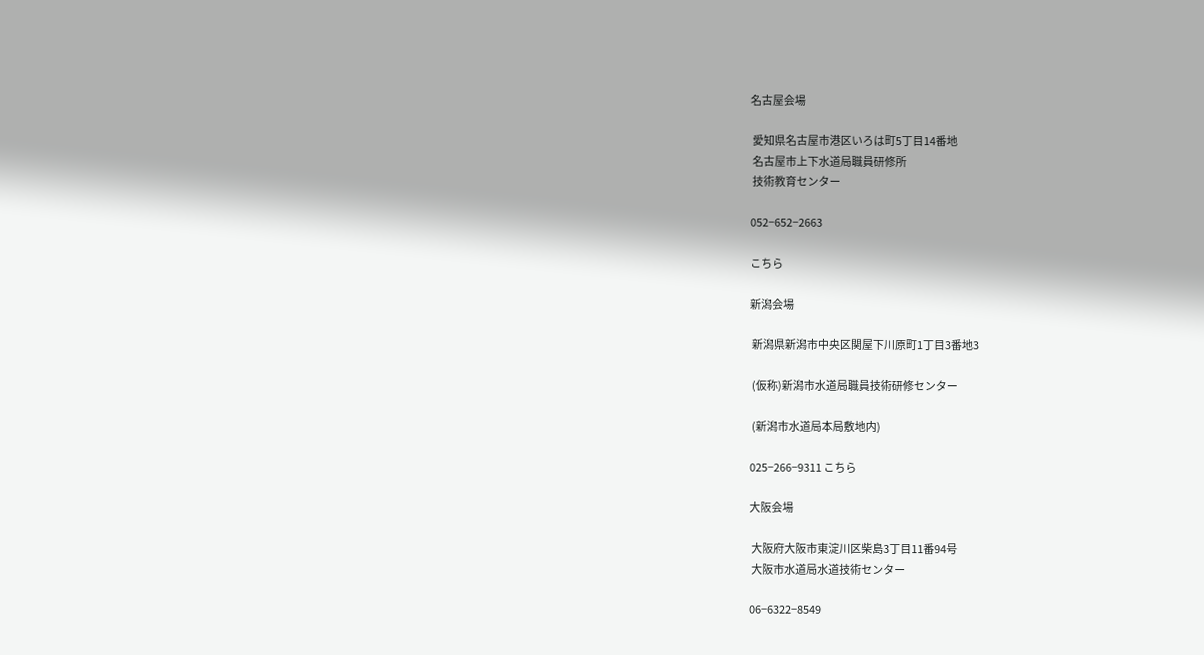名古屋会場

 愛知県名古屋市港区いろは町5丁目14番地
 名古屋市上下水道局職員研修所
 技術教育センター

052−652−2663

こちら

新潟会場

 新潟県新潟市中央区関屋下川原町1丁目3番地3

 (仮称)新潟市水道局職員技術研修センター

 (新潟市水道局本局敷地内)

025−266−9311 こちら

大阪会場

 大阪府大阪市東淀川区柴島3丁目11番94号
 大阪市水道局水道技術センター

06−6322−8549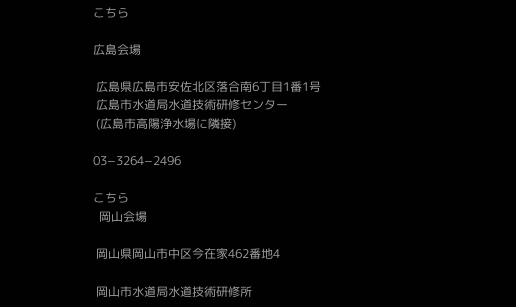こちら

広島会場

 広島県広島市安佐北区落合南6丁目1番1号
 広島市水道局水道技術研修センター
 (広島市高陽浄水場に隣接)

03−3264−2496

こちら
  岡山会場

 岡山県岡山市中区今在家462番地4

 岡山市水道局水道技術研修所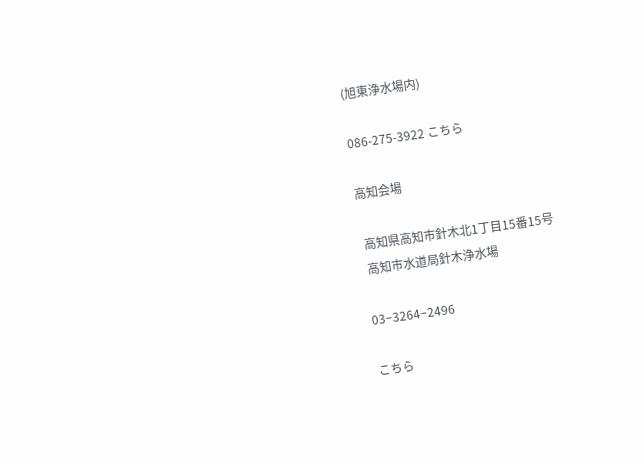(旭東浄水場内)

086-275-3922 こちら

高知会場

 高知県高知市針木北1丁目15番15号
 高知市水道局針木浄水場

03−3264−2496

こちら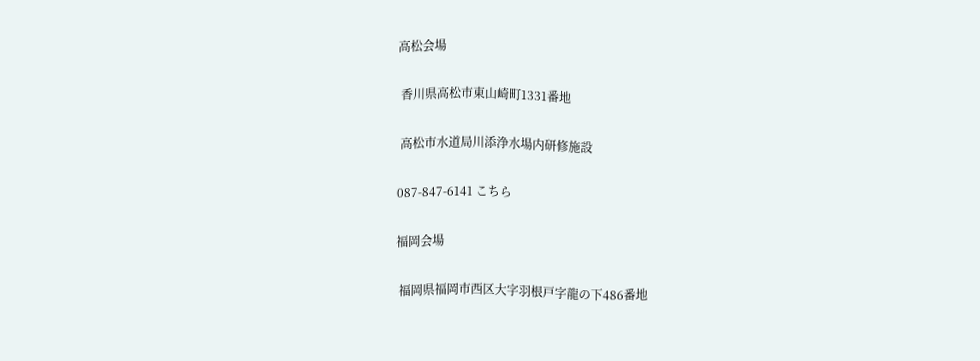高松会場

 香川県高松市東山崎町1331番地

 高松市水道局川添浄水場内研修施設

087-847-6141 こちら

福岡会場

 福岡県福岡市西区大字羽根戸字龍の下486番地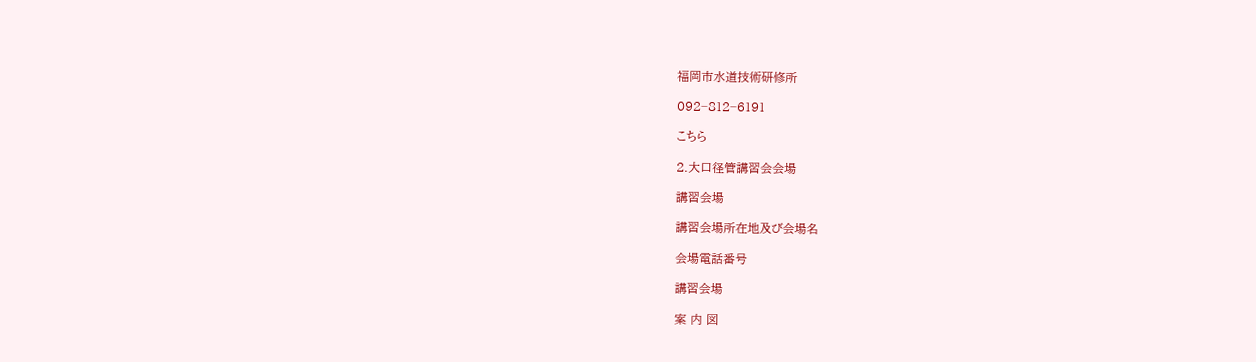福岡市水道技術研修所

092−812−6191

こちら

2.大口径管講習会会場

講習会場

講習会場所在地及び会場名

会場電話番号

講習会場

案 内 図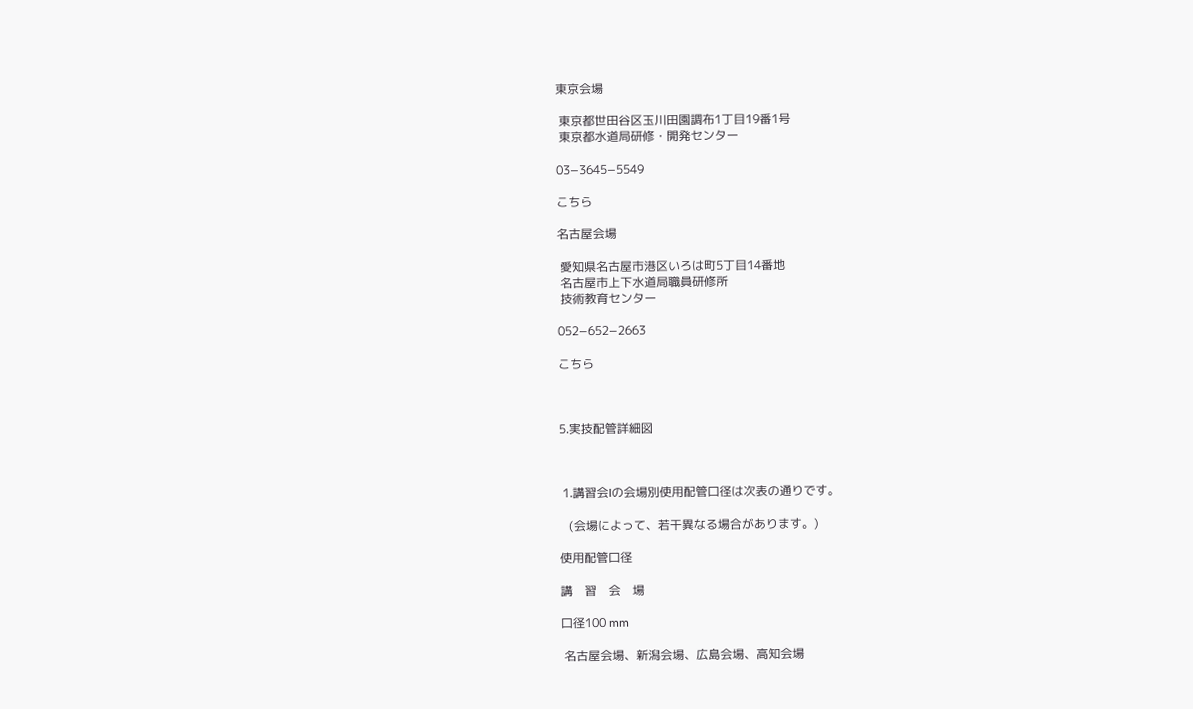東京会場

 東京都世田谷区玉川田園調布1丁目19番1号
 東京都水道局研修・開発センター

03−3645−5549

こちら

名古屋会場

 愛知県名古屋市港区いろは町5丁目14番地
 名古屋市上下水道局職員研修所
 技術教育センター

052−652−2663

こちら



5.実技配管詳細図



 1.講習会Iの会場別使用配管口径は次表の通りです。

   (会場によって、若干異なる場合があります。)

使用配管口径

講    習    会    場

口径100 mm

 名古屋会場、新潟会場、広島会場、高知会場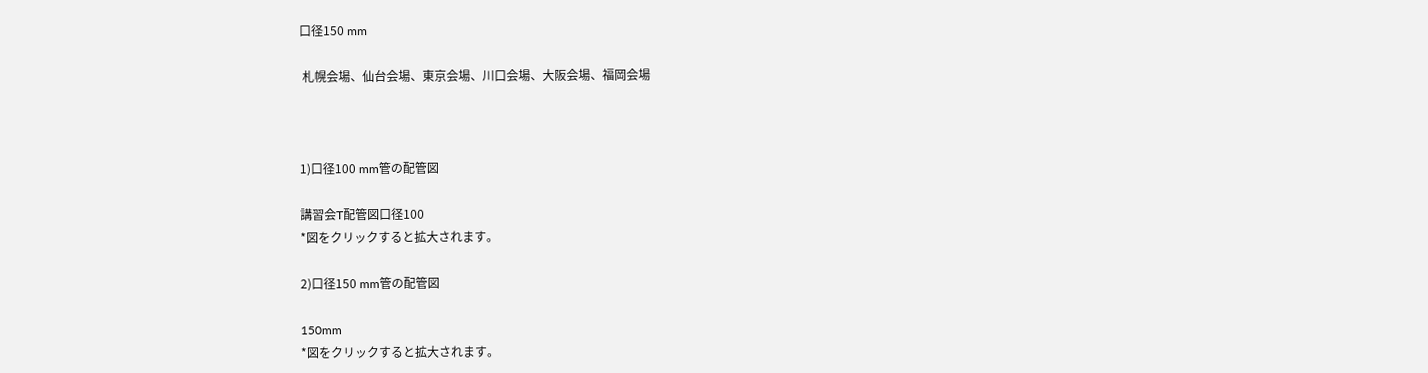口径150 mm

 札幌会場、仙台会場、東京会場、川口会場、大阪会場、福岡会場



1)口径100 mm管の配管図

講習会T配管図口径100
*図をクリックすると拡大されます。

2)口径150 mm管の配管図

150mm
*図をクリックすると拡大されます。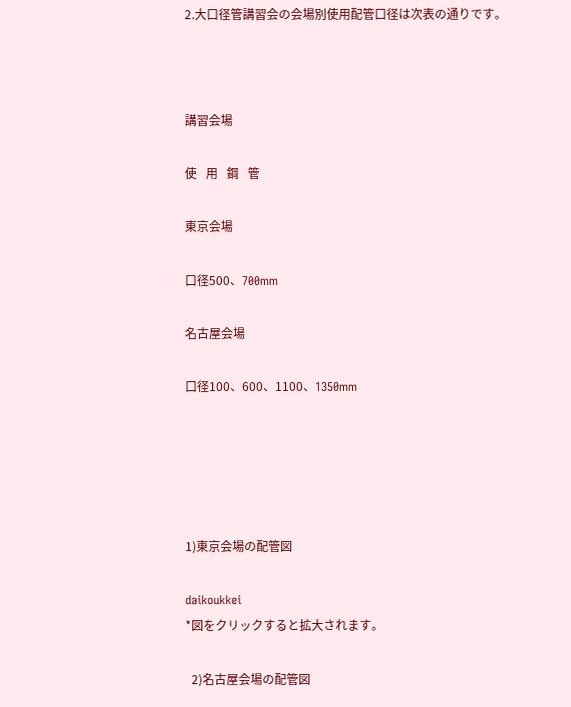2.大口径管講習会の会場別使用配管口径は次表の通りです。



講習会場

使   用   鋼   管

東京会場

口径500、700mm

名古屋会場

口径100、600、1100、1350mm





1)東京会場の配管図

daikoukkei
*図をクリックすると拡大されます。

  2)名古屋会場の配管図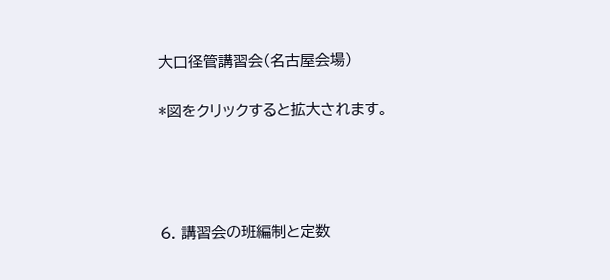大口径管講習会(名古屋会場)

*図をクリックすると拡大されます。




6. 講習会の班編制と定数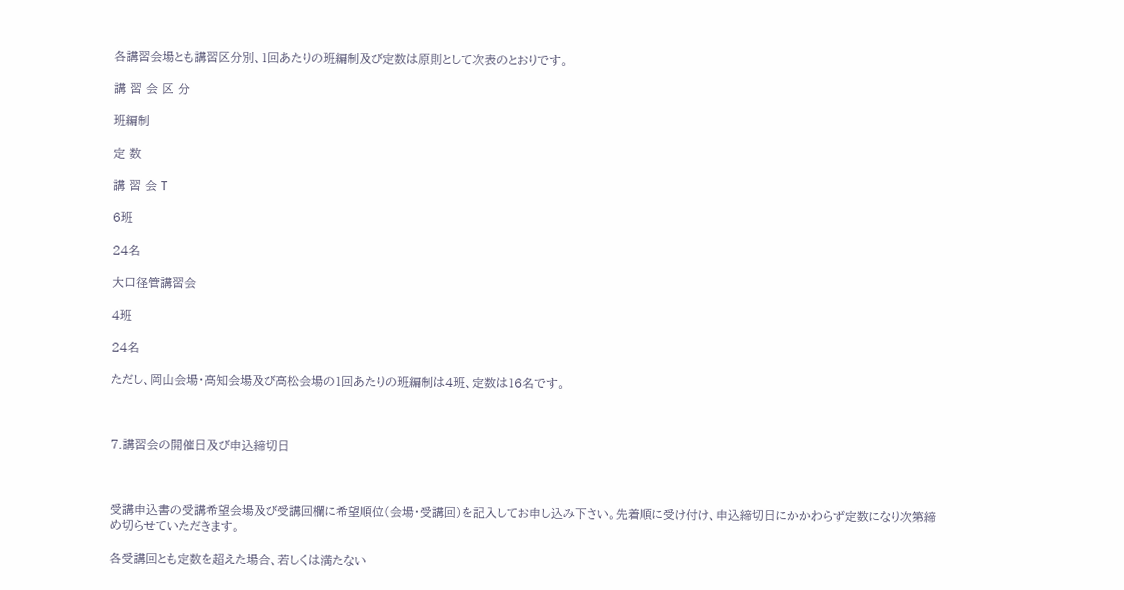各講習会場とも講習区分別、1回あたりの班編制及び定数は原則として次表のとおりです。

講 習 会 区 分

班編制

定 数

講 習 会 T

6班

24名

大口径管講習会

4班

24名

ただし、岡山会場・高知会場及び高松会場の1回あたりの班編制は4班、定数は16名です。



7.講習会の開催日及び申込締切日



受講申込書の受講希望会場及び受講回欄に希望順位(会場・受講回)を記入してお申し込み下さい。先着順に受け付け、申込締切日にかかわらず定数になり次第締め切らせていただきます。

各受講回とも定数を超えた場合、若しくは満たない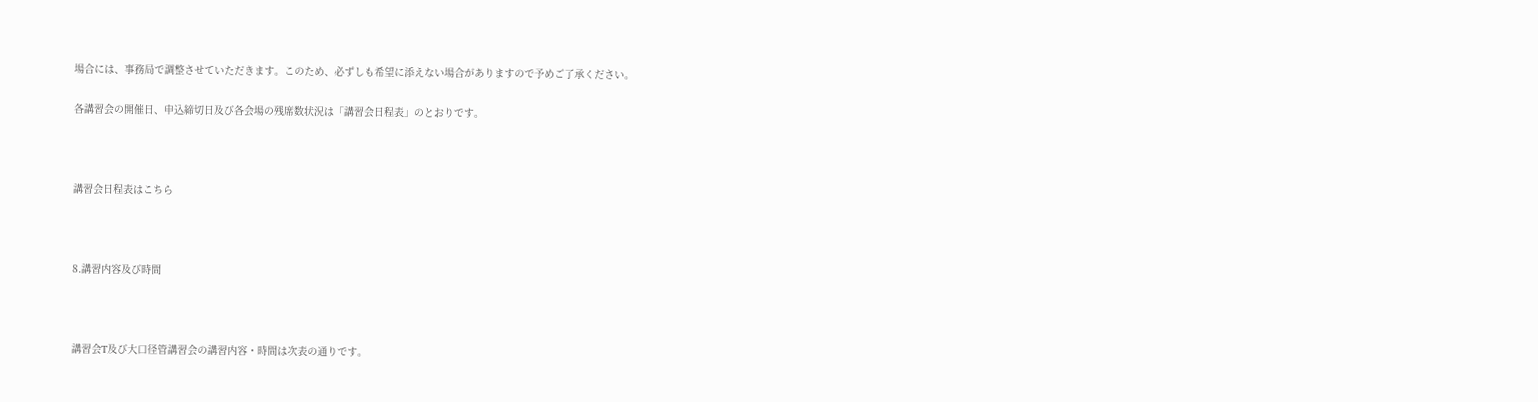場合には、事務局で調整させていただきます。このため、必ずしも希望に添えない場合がありますので予めご了承ください。

各講習会の開催日、申込締切日及び各会場の残席数状況は「講習会日程表」のとおりです。



講習会日程表はこちら



8.講習内容及び時間



講習会T及び大口径管講習会の講習内容・時間は次表の通りです。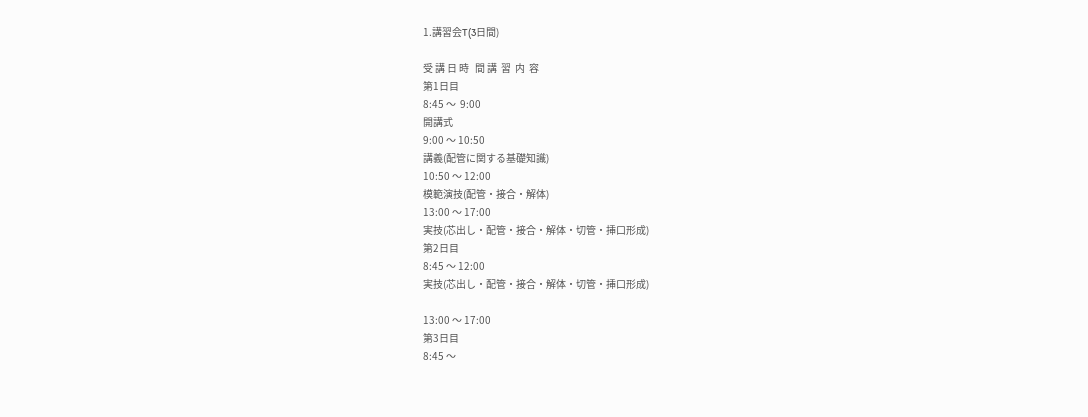1.講習会T(3日間)

受 講 日 時   間 講  習  内  容
第1日目
8:45 〜  9:00
開講式
9:00 〜 10:50
講義(配管に関する基礎知識)
10:50 〜 12:00
模範演技(配管・接合・解体)
13:00 〜 17:00
実技(芯出し・配管・接合・解体・切管・挿口形成)
第2日目
8:45 〜 12:00
実技(芯出し・配管・接合・解体・切管・挿口形成)

13:00 〜 17:00
第3日目
8:45 〜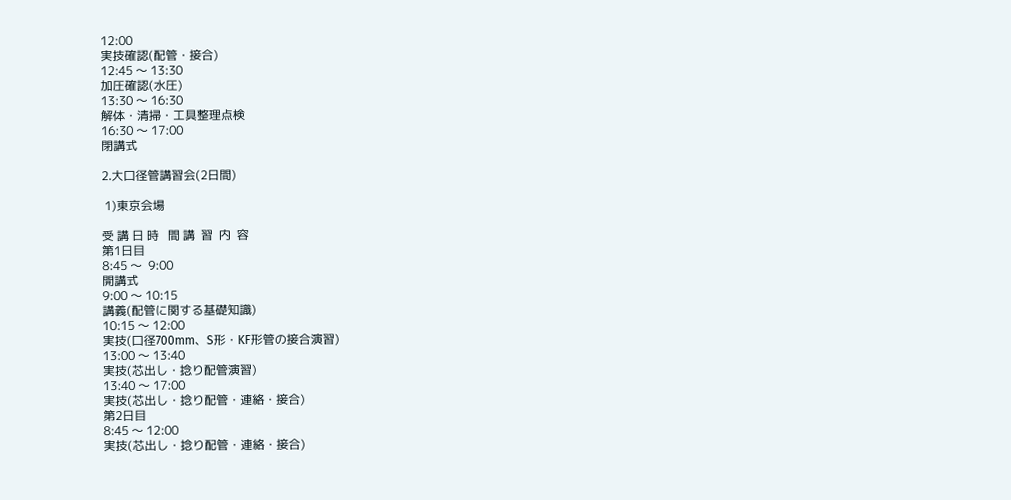12:00
実技確認(配管・接合)
12:45 〜 13:30
加圧確認(水圧)
13:30 〜 16:30
解体・清掃・工具整理点検
16:30 〜 17:00
閉講式

2.大口径管講習会(2日間)

 1)東京会場

受 講 日 時   間 講  習  内  容
第1日目
8:45 〜  9:00
開講式
9:00 〜 10:15
講義(配管に関する基礎知識)
10:15 〜 12:00
実技(口径700mm、S形・KF形管の接合演習)
13:00 〜 13:40
実技(芯出し・捻り配管演習)
13:40 〜 17:00
実技(芯出し・捻り配管・連絡・接合)
第2日目
8:45 〜 12:00
実技(芯出し・捻り配管・連絡・接合)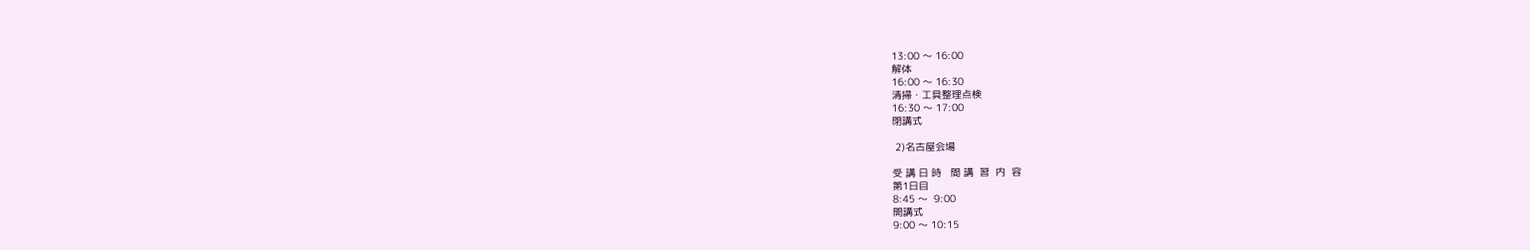13:00 〜 16:00
解体
16:00 〜 16:30
清掃・工具整理点検
16:30 〜 17:00
閉講式

 2)名古屋会場

受 講 日 時   間 講  習  内  容
第1日目
8:45 〜  9:00
開講式
9:00 〜 10:15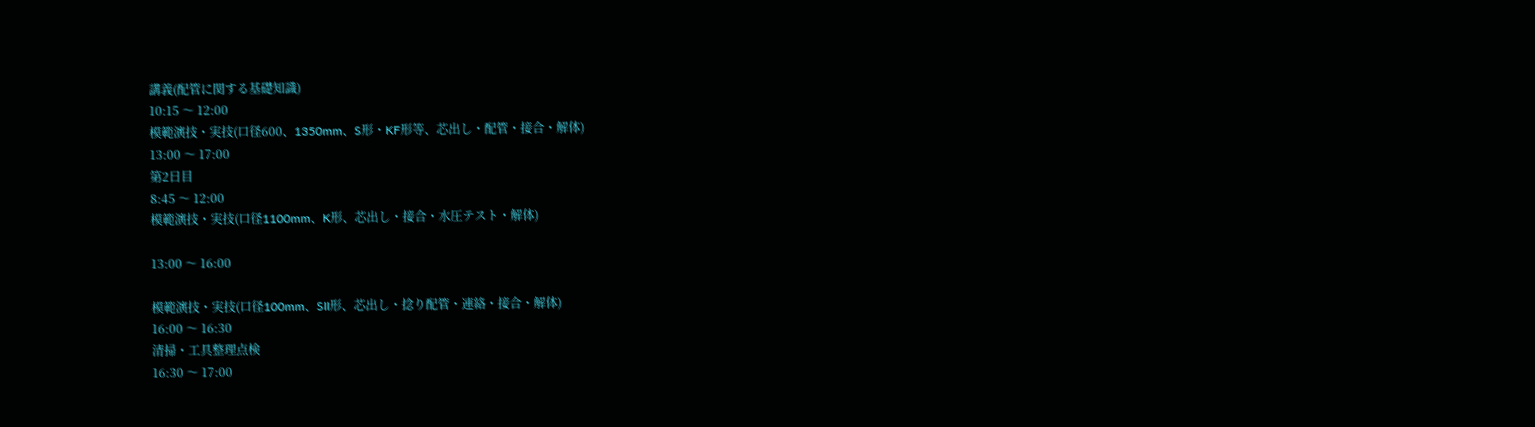講義(配管に関する基礎知識)
10:15 〜 12:00
模範演技・実技(口径600、1350mm、S形・KF形等、芯出し・配管・接合・解体)
13:00 〜 17:00
第2日目
8:45 〜 12:00
模範演技・実技(口径1100mm、K形、芯出し・接合・水圧テスト・解体)

13:00 〜 16:00

模範演技・実技(口径100mm、SII形、芯出し・捻り配管・連絡・接合・解体)
16:00 〜 16:30
清掃・工具整理点検
16:30 〜 17:00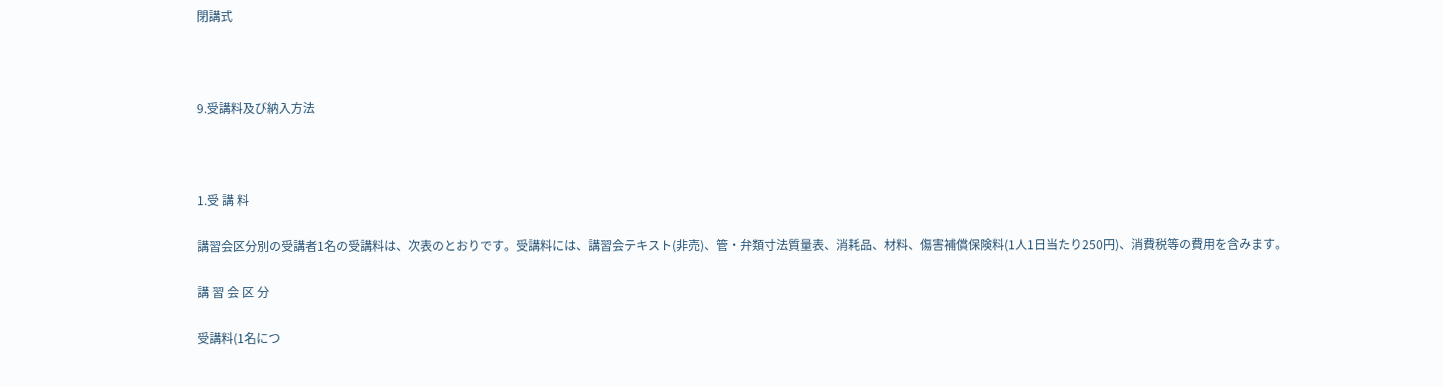閉講式



9.受講料及び納入方法



1.受 講 料

講習会区分別の受講者1名の受講料は、次表のとおりです。受講料には、講習会テキスト(非売)、管・弁類寸法質量表、消耗品、材料、傷害補償保険料(1人1日当たり250円)、消費税等の費用を含みます。

講 習 会 区 分

受講料(1名につ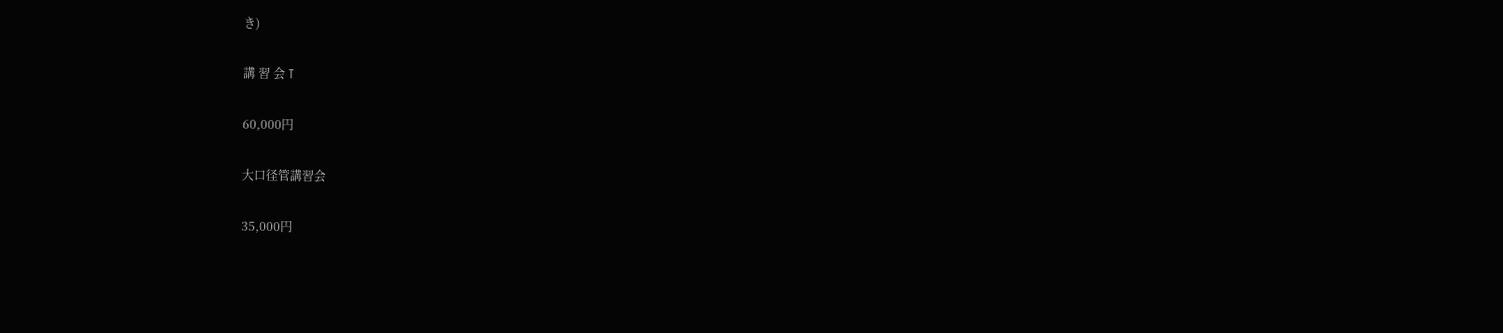き)

講 習 会 T

60,000円

大口径管講習会

35,000円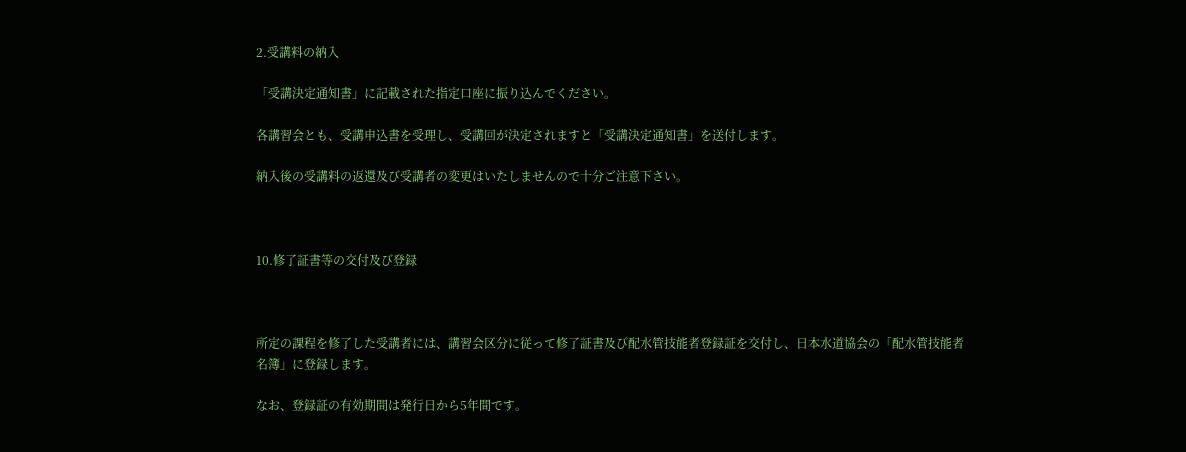2.受講料の納入

「受講決定通知書」に記載された指定口座に振り込んでください。

各講習会とも、受講申込書を受理し、受講回が決定されますと「受講決定通知書」を送付します。

納入後の受講料の返還及び受講者の変更はいたしませんので十分ご注意下さい。



10.修了証書等の交付及び登録



所定の課程を修了した受講者には、講習会区分に従って修了証書及び配水管技能者登録証を交付し、日本水道協会の「配水管技能者名簿」に登録します。

なお、登録証の有効期間は発行日から5年間です。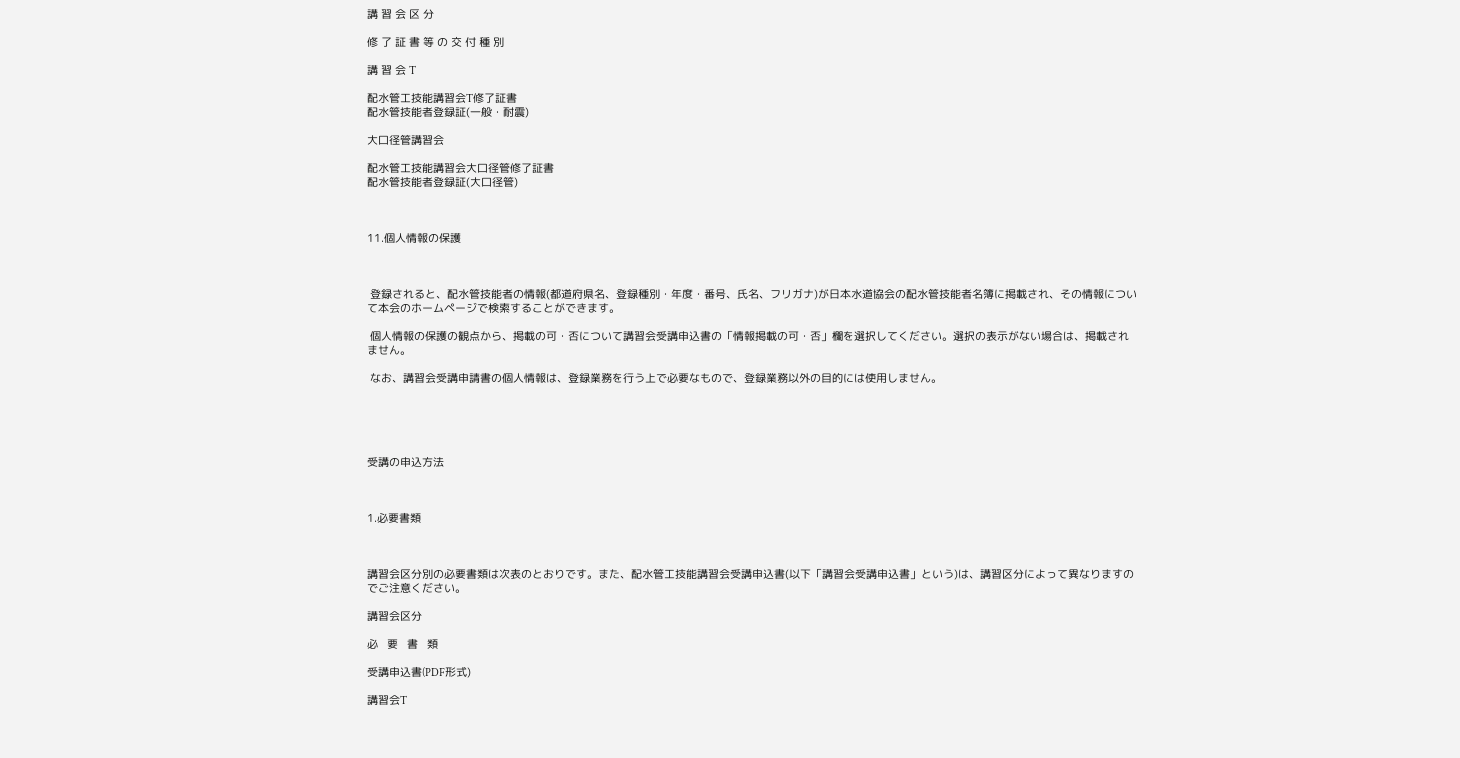講 習 会 区 分

修 了 証 書 等 の 交 付 種 別

講 習 会 T

配水管工技能講習会T修了証書
配水管技能者登録証(一般・耐震)

大口径管講習会

配水管工技能講習会大口径管修了証書
配水管技能者登録証(大口径管)



11.個人情報の保護



 登録されると、配水管技能者の情報(都道府県名、登録種別・年度・番号、氏名、フリガナ)が日本水道協会の配水管技能者名簿に掲載され、その情報について本会のホームページで検索することができます。

 個人情報の保護の観点から、掲載の可・否について講習会受講申込書の「情報掲載の可・否」欄を選択してください。選択の表示がない場合は、掲載されません。

 なお、講習会受講申請書の個人情報は、登録業務を行う上で必要なもので、登録業務以外の目的には使用しません。





受講の申込方法



1.必要書類



講習会区分別の必要書類は次表のとおりです。また、配水管工技能講習会受講申込書(以下「講習会受講申込書」という)は、講習区分によって異なりますのでご注意ください。

講習会区分

必   要   書   類

受講申込書(PDF形式)

講習会T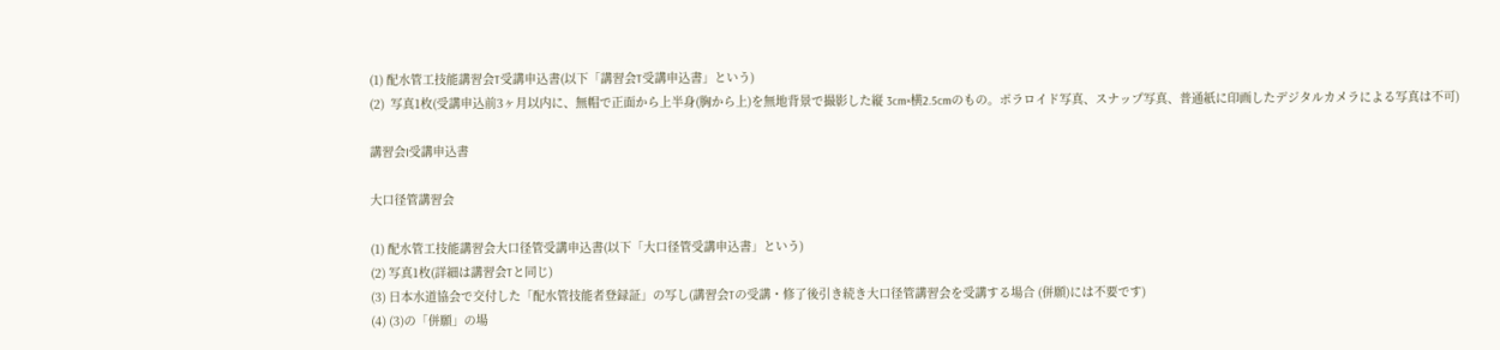(1) 配水管工技能講習会T受講申込書(以下「講習会T受講申込書」という)
(2)  写真1枚(受講申込前3ヶ月以内に、無帽で正面から上半身(胸から上)を無地背景で撮影した縦 3cm×横2.5cmのもの。ポラロイド写真、スナップ写真、普通紙に印画したデジタルカメラによる写真は不可)

講習会I受講申込書

大口径管講習会

(1) 配水管工技能講習会大口径管受講申込書(以下「大口径管受講申込書」という)
(2) 写真1枚(詳細は講習会Tと同じ)
(3) 日本水道協会で交付した「配水管技能者登録証」の写し(講習会Tの受講・修了後引き続き大口径管講習会を受講する場合 (併願)には不要です)
(4) (3)の「併願」の場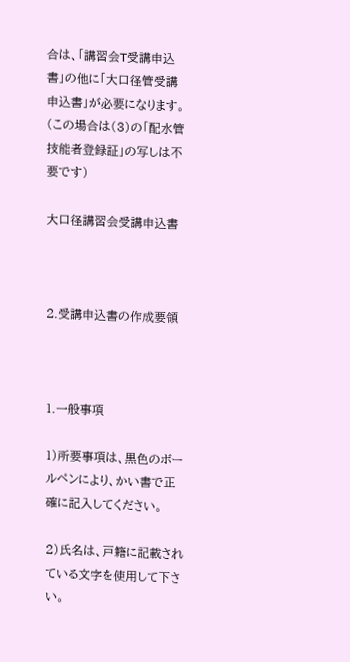合は、「講習会T受講申込書」の他に「大口径管受講申込書」が必要になります。(この場合は(3)の「配水管技能者登録証」の写しは不要です)

大口径講習会受講申込書



2.受講申込書の作成要領



1.一般事項

1)所要事項は、黒色のボールペンにより、かい書で正確に記入してください。

2)氏名は、戸籍に記載されている文字を使用して下さい。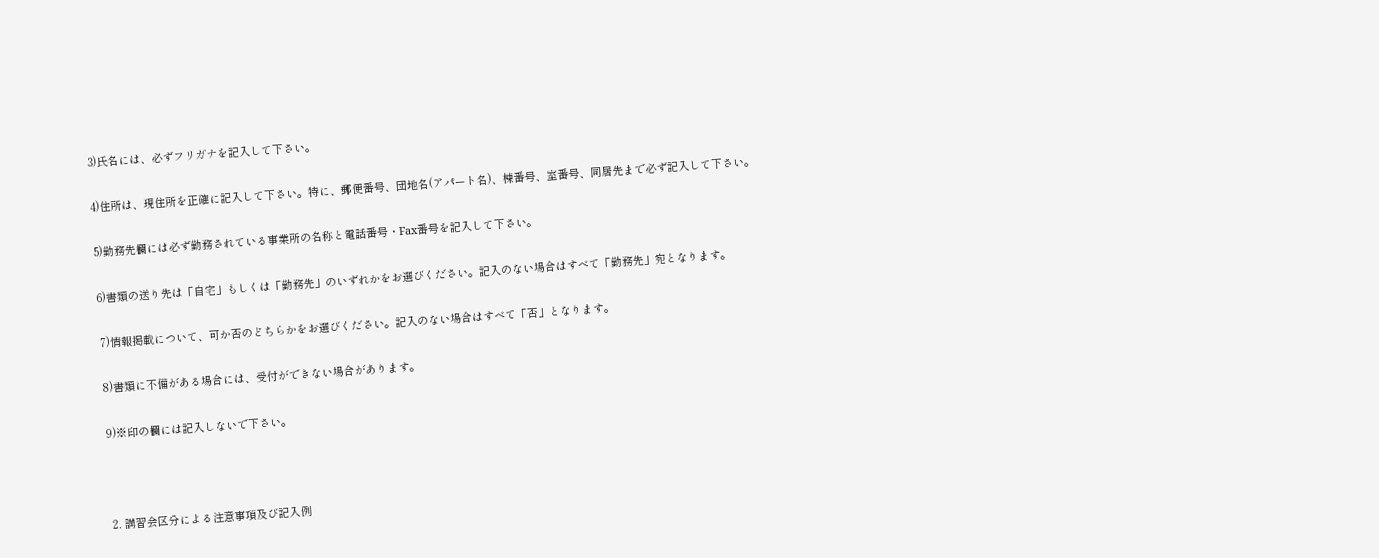3)氏名には、必ずフリガナを記入して下さい。

4)住所は、現住所を正確に記入して下さい。特に、郵便番号、団地名(アパート名)、棟番号、室番号、同居先まで必ず記入して下さい。

5)勤務先欄には必ず勤務されている事業所の名称と電話番号・Fax番号を記入して下さい。

6)書類の送り先は「自宅」もしくは「勤務先」のいずれかをお選びください。記入のない場合はすべて「勤務先」宛となります。

7)情報掲載について、可か否のどちらかをお選びください。記入のない場合はすべて「否」となります。

8)書類に不備がある場合には、受付ができない場合があります。

9)※印の欄には記入しないで下さい。



2. 講習会区分による注意事項及び記入例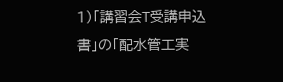1)「講習会T受講申込書」の「配水管工実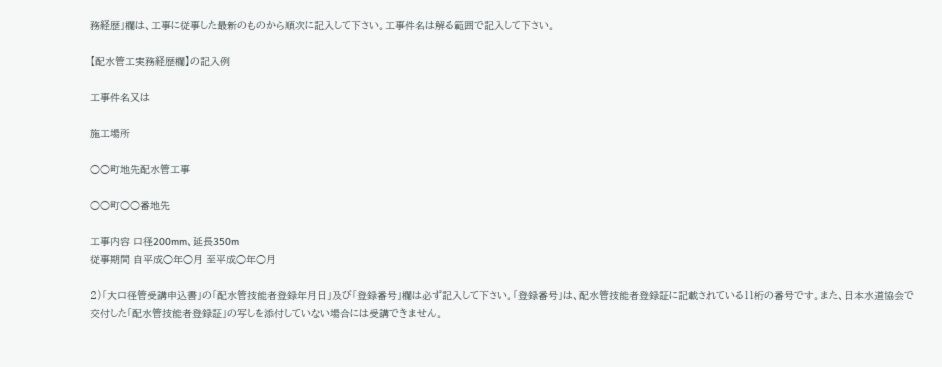務経歴」欄は、工事に従事した最新のものから順次に記入して下さい。工事件名は解る範囲で記入して下さい。

【配水管工実務経歴欄】の記入例

工事件名又は

施工場所

○○町地先配水管工事

○○町○○番地先

工事内容 口径200mm、延長350m
従事期間 自平成○年○月 至平成○年○月

2)「大口径管受講申込書」の「配水管技能者登録年月日」及び「登録番号」欄は必ず記入して下さい。「登録番号」は、配水管技能者登録証に記載されている11桁の番号です。また、日本水道協会で交付した「配水管技能者登録証」の写しを添付していない場合には受講できません。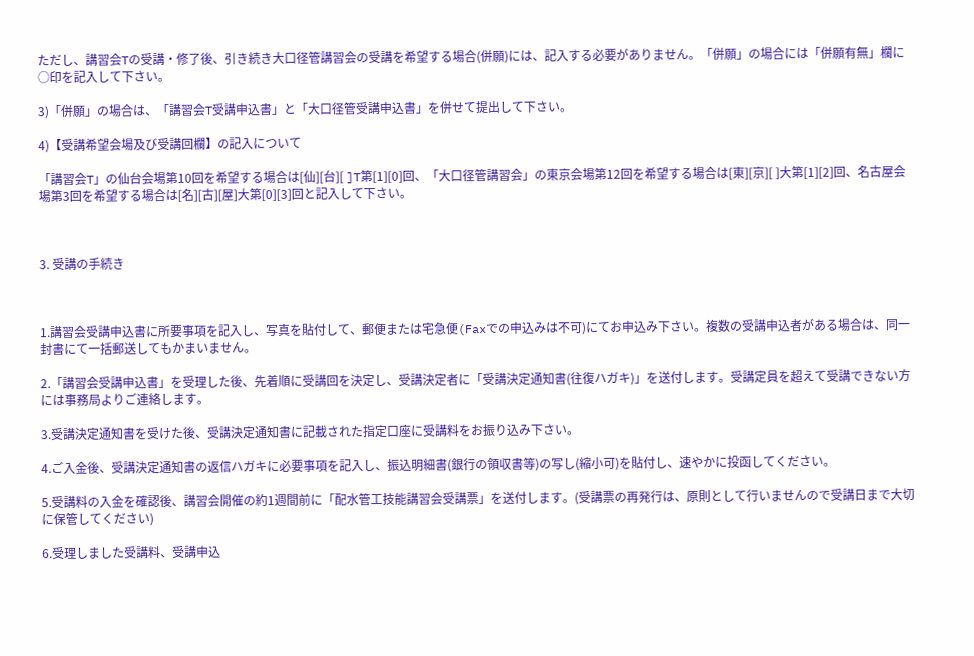ただし、講習会Tの受講・修了後、引き続き大口径管講習会の受講を希望する場合(併願)には、記入する必要がありません。「併願」の場合には「併願有無」欄に○印を記入して下さい。

3)「併願」の場合は、「講習会T受講申込書」と「大口径管受講申込書」を併せて提出して下さい。

4)【受講希望会場及び受講回欄】の記入について

「講習会T」の仙台会場第10回を希望する場合は[仙][台][ ]T第[1][0]回、「大口径管講習会」の東京会場第12回を希望する場合は[東][京][ ]大第[1][2]回、名古屋会場第3回を希望する場合は[名][古][屋]大第[0][3]回と記入して下さい。



3. 受講の手続き



1.講習会受講申込書に所要事項を記入し、写真を貼付して、郵便または宅急便(Faxでの申込みは不可)にてお申込み下さい。複数の受講申込者がある場合は、同一封書にて一括郵送してもかまいません。

2.「講習会受講申込書」を受理した後、先着順に受講回を決定し、受講決定者に「受講決定通知書(往復ハガキ)」を送付します。受講定員を超えて受講できない方には事務局よりご連絡します。

3.受講決定通知書を受けた後、受講決定通知書に記載された指定口座に受講料をお振り込み下さい。

4.ご入金後、受講決定通知書の返信ハガキに必要事項を記入し、振込明細書(銀行の領収書等)の写し(縮小可)を貼付し、速やかに投函してください。

5.受講料の入金を確認後、講習会開催の約1週間前に「配水管工技能講習会受講票」を送付します。(受講票の再発行は、原則として行いませんので受講日まで大切に保管してください)

6.受理しました受講料、受講申込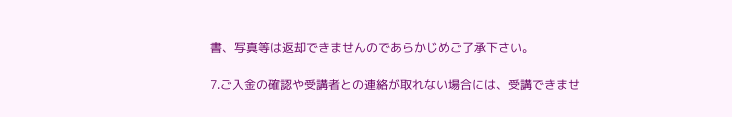書、写真等は返却できませんのであらかじめご了承下さい。

7.ご入金の確認や受講者との連絡が取れない場合には、受講できませ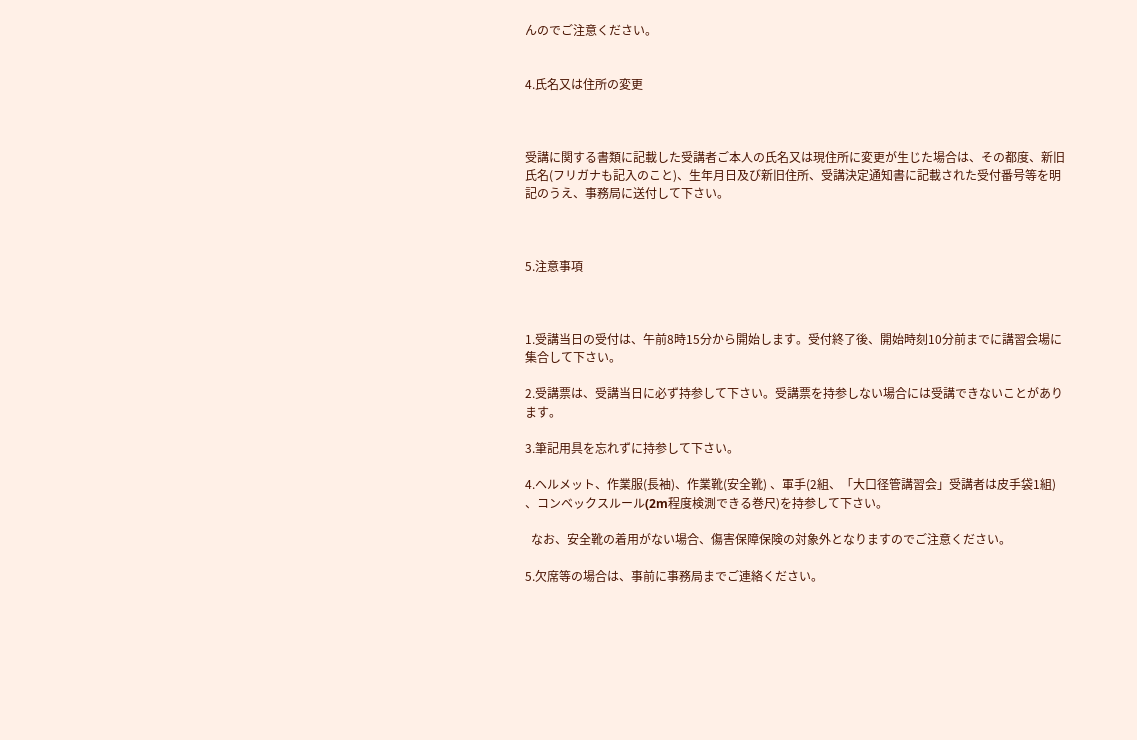んのでご注意ください。


4.氏名又は住所の変更



受講に関する書類に記載した受講者ご本人の氏名又は現住所に変更が生じた場合は、その都度、新旧氏名(フリガナも記入のこと)、生年月日及び新旧住所、受講決定通知書に記載された受付番号等を明記のうえ、事務局に送付して下さい。



5.注意事項



1.受講当日の受付は、午前8時15分から開始します。受付終了後、開始時刻10分前までに講習会場に集合して下さい。

2.受講票は、受講当日に必ず持参して下さい。受講票を持参しない場合には受講できないことがあります。

3.筆記用具を忘れずに持参して下さい。

4.ヘルメット、作業服(長袖)、作業靴(安全靴) 、軍手(2組、「大口径管講習会」受講者は皮手袋1組) 、コンベックスルール(2m程度検測できる巻尺)を持参して下さい。

  なお、安全靴の着用がない場合、傷害保障保険の対象外となりますのでご注意ください。

5.欠席等の場合は、事前に事務局までご連絡ください。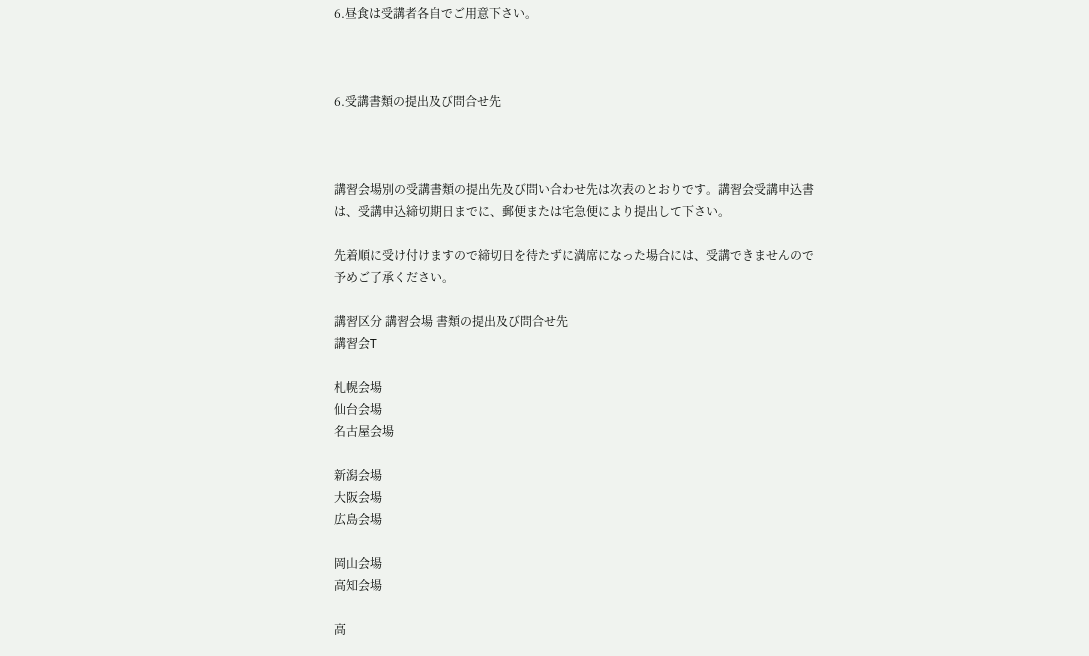6.昼食は受講者各自でご用意下さい。



6.受講書類の提出及び問合せ先



講習会場別の受講書類の提出先及び問い合わせ先は次表のとおりです。講習会受講申込書は、受講申込締切期日までに、郵便または宅急便により提出して下さい。

先着順に受け付けますので締切日を待たずに満席になった場合には、受講できませんので予めご了承ください。

講習区分 講習会場 書類の提出及び問合せ先
講習会T

札幌会場
仙台会場
名古屋会場

新潟会場
大阪会場
広島会場

岡山会場
高知会場

高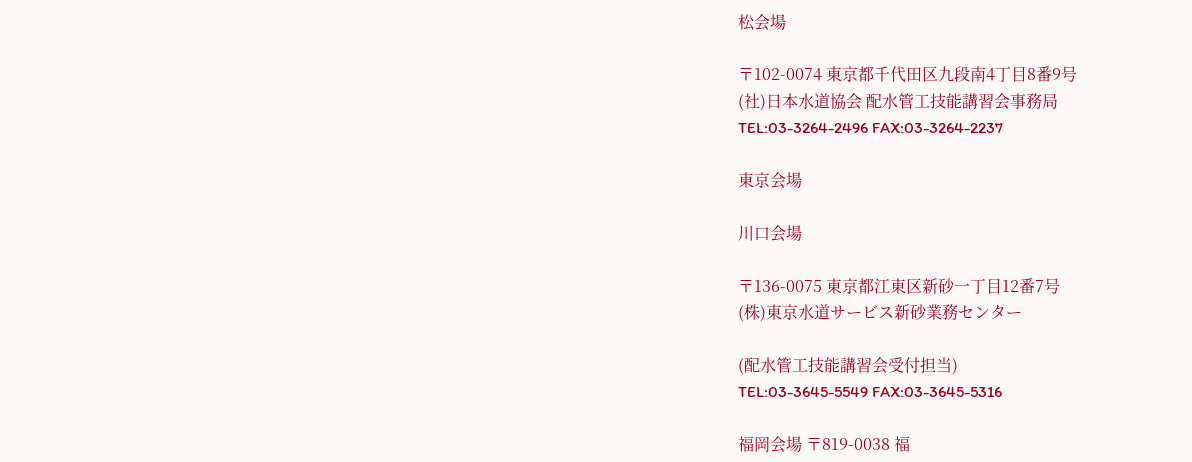松会場

〒102-0074 東京都千代田区九段南4丁目8番9号
(社)日本水道協会 配水管工技能講習会事務局
TEL:03-3264-2496 FAX:03-3264-2237

東京会場

川口会場

〒136-0075 東京都江東区新砂一丁目12番7号
(株)東京水道サービス新砂業務センター

(配水管工技能講習会受付担当)
TEL:03-3645-5549 FAX:03-3645-5316

福岡会場 〒819-0038 福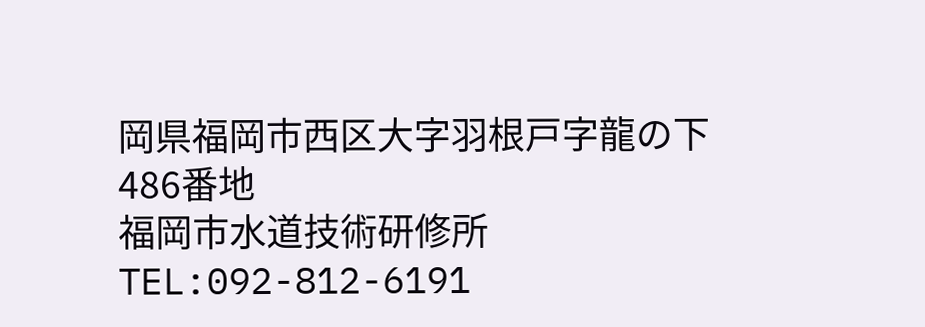岡県福岡市西区大字羽根戸字龍の下486番地
福岡市水道技術研修所
TEL:092-812-6191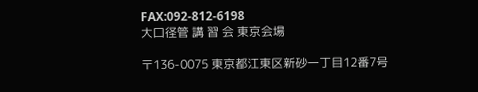FAX:092-812-6198
大口径管 講 習 会 東京会場

〒136-0075 東京都江東区新砂一丁目12番7号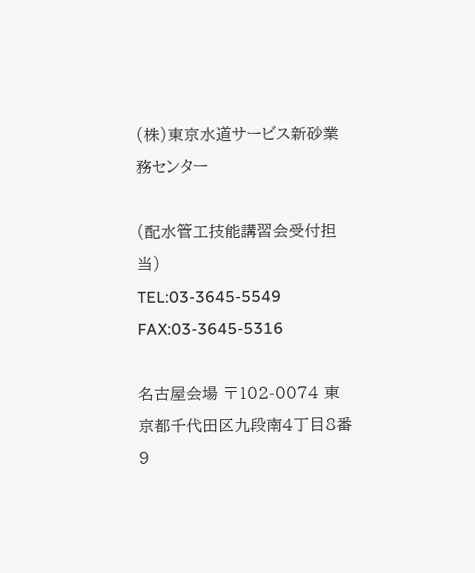(株)東京水道サービス新砂業務センター

(配水管工技能講習会受付担当)
TEL:03-3645-5549 FAX:03-3645-5316

名古屋会場 〒102-0074 東京都千代田区九段南4丁目8番9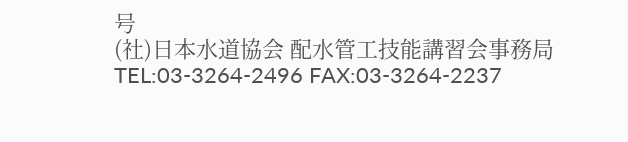号
(社)日本水道協会 配水管工技能講習会事務局
TEL:03-3264-2496 FAX:03-3264-2237